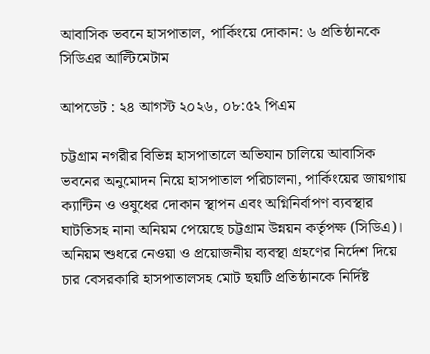আবাসিক ভবনে হাসপাতাল, পার্কিংয়ে দোকান: ৬ প্রতিষ্ঠানকে সিডিএর আল্টিমেটাম

আপডেট : ২৪ আগস্ট ২০২৬, ০৮:৫২ পিএম

চট্টগ্রাম নগরীর বিভিন্ন হাসপাতালে অভিযান চালিয়ে আবাসিক ভবনের অনুমোদন নিয়ে হাসপাতাল পরিচালনা, পার্কিংয়ের জায়গায় ক্যান্টিন ও ওষুধের দোকান স্থাপন এবং অগ্নিনির্বাপণ ব্যবস্থার ঘাটতিসহ নানা অনিয়ম পেয়েছে চট্টগ্রাম উন্নয়ন কর্তৃপক্ষ (সিডিএ)। অনিয়ম শুধরে নেওয়া ও প্রয়োজনীয় ব্যবস্থা গ্রহণের নির্দেশ দিয়ে চার বেসরকারি হাসপাতালসহ মোট ছয়টি প্রতিষ্ঠানকে নির্দিষ্ট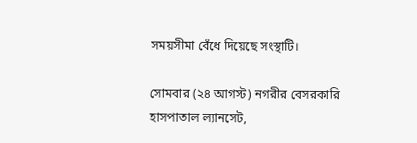সময়সীমা বেঁধে দিয়েছে সংস্থাটি।

সোমবার (২৪ আগস্ট) নগরীর বেসরকারি হাসপাতাল ল্যানসেট,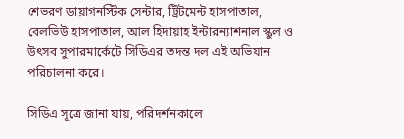শেভরণ ডায়াগনস্টিক সেন্টার, ট্রিটমেন্ট হাসপাতাল, বেলভিউ হাসপাতাল, আল হিদায়াহ ইন্টারন্যাশনাল স্কুল ও উৎসব সুপারমার্কেটে সিডিএর তদন্ত দল এই অভিযান পরিচালনা করে।

সিডিএ সূত্রে জানা যায়, পরিদর্শনকালে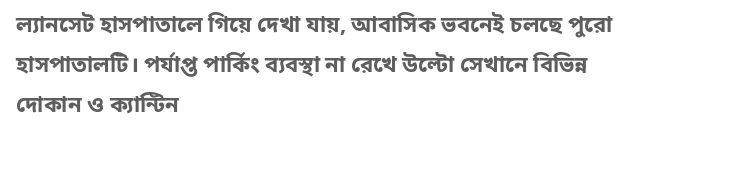ল্যানসেট হাসপাতালে গিয়ে দেখা যায়, আবাসিক ভবনেই চলছে পুরো হাসপাতালটি। পর্যাপ্ত পার্কিং ব্যবস্থা না রেখে উল্টো সেখানে বিভিন্ন দোকান ও ক্যান্টিন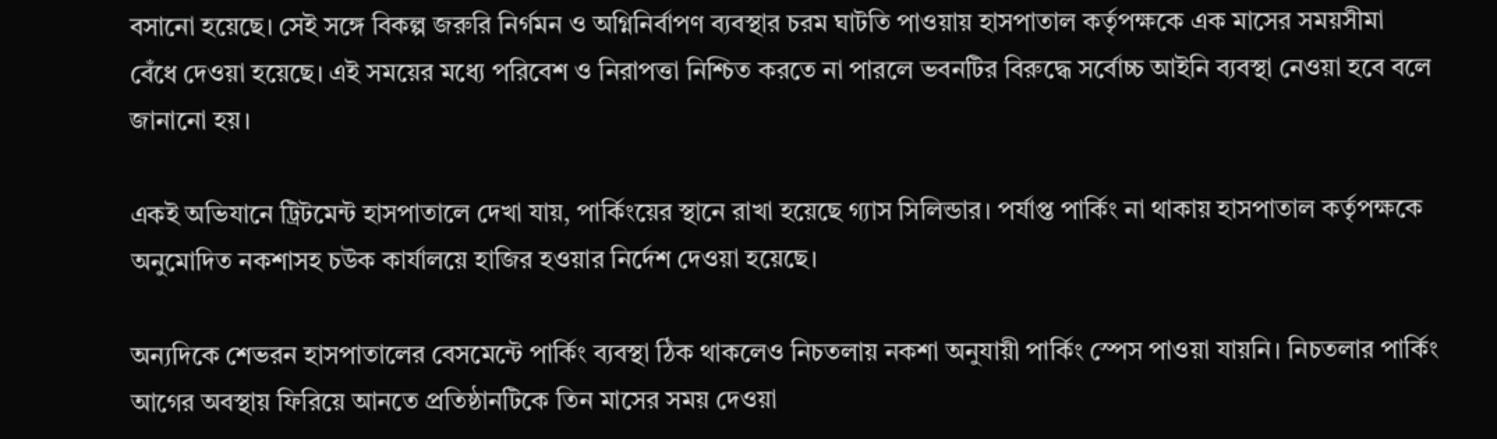বসানো হয়েছে। সেই সঙ্গে বিকল্প জরুরি নির্গমন ও অগ্নিনির্বাপণ ব্যবস্থার চরম ঘাটতি পাওয়ায় হাসপাতাল কর্তৃপক্ষকে এক মাসের সময়সীমা বেঁধে দেওয়া হয়েছে। এই সময়ের মধ্যে পরিবেশ ও নিরাপত্তা নিশ্চিত করতে না পারলে ভবনটির বিরুদ্ধে সর্বোচ্চ আইনি ব্যবস্থা নেওয়া হবে বলে জানানো হয়।

একই অভিযানে ট্রিটমেন্ট হাসপাতালে দেখা যায়, পার্কিংয়ের স্থানে রাখা হয়েছে গ্যাস সিলিন্ডার। পর্যাপ্ত পার্কিং না থাকায় হাসপাতাল কর্তৃপক্ষকে অনুমোদিত নকশাসহ চউক কার্যালয়ে হাজির হওয়ার নির্দেশ দেওয়া হয়েছে।

অন্যদিকে শেভরন হাসপাতালের বেসমেন্টে পার্কিং ব্যবস্থা ঠিক থাকলেও নিচতলায় নকশা অনুযায়ী পার্কিং স্পেস পাওয়া যায়নি। নিচতলার পার্কিং আগের অবস্থায় ফিরিয়ে আনতে প্রতিষ্ঠানটিকে তিন মাসের সময় দেওয়া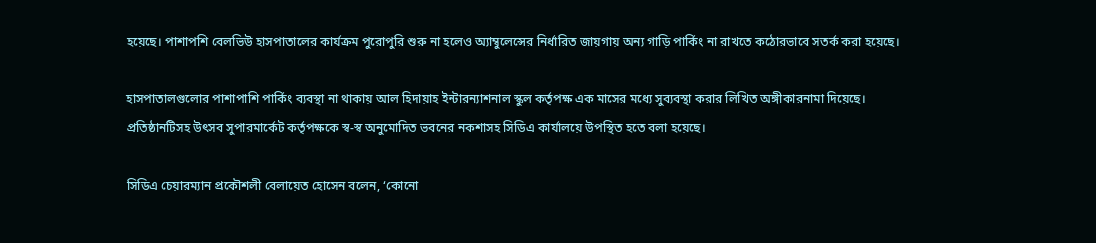হয়েছে। পাশাপশি বেলভিউ হাসপাতালের কার্যক্রম পুরোপুরি শুরু না হলেও অ্যাম্বুলেন্সের নির্ধারিত জায়গায় অন্য গাড়ি পার্কিং না রাখতে কঠোরভাবে সতর্ক করা হয়েছে।

হাসপাতালগুলোর পাশাপাশি পার্কিং ব্যবস্থা না থাকায় আল হিদায়াহ ইন্টারন্যাশনাল স্কুল কর্তৃপক্ষ এক মাসের মধ্যে সুব্যবস্থা করার লিখিত অঙ্গীকারনামা দিয়েছে। প্রতিষ্ঠানটিসহ উৎসব সুপারমার্কেট কর্তৃপক্ষকে স্ব-স্ব অনুমোদিত ভবনের নকশাসহ সিডিএ কার্যালয়ে উপস্থিত হতে বলা হয়েছে।

সিডিএ চেয়ারম্যান প্রকৌশলী বেলায়েত হোসেন বলেন, ‘কোনো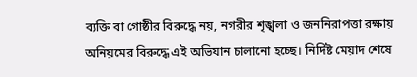ব্যক্তি বা গোষ্ঠীর বিরুদ্ধে নয়, নগরীর শৃঙ্খলা ও জননিরাপত্তা রক্ষায় অনিয়মের বিরুদ্ধে এই অভিযান চালানো হচ্ছে। নির্দিষ্ট মেয়াদ শেষে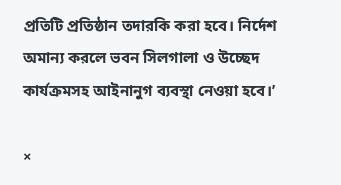প্রতিটি প্রতিষ্ঠান তদারকি করা হবে। নির্দেশ অমান্য করলে ভবন সিলগালা ও উচ্ছেদ কার্যক্রমসহ আইনানুগ ব্যবস্থা নেওয়া হবে।’

×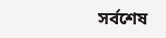সর্বশেষ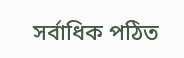সর্বাধিক পঠিত